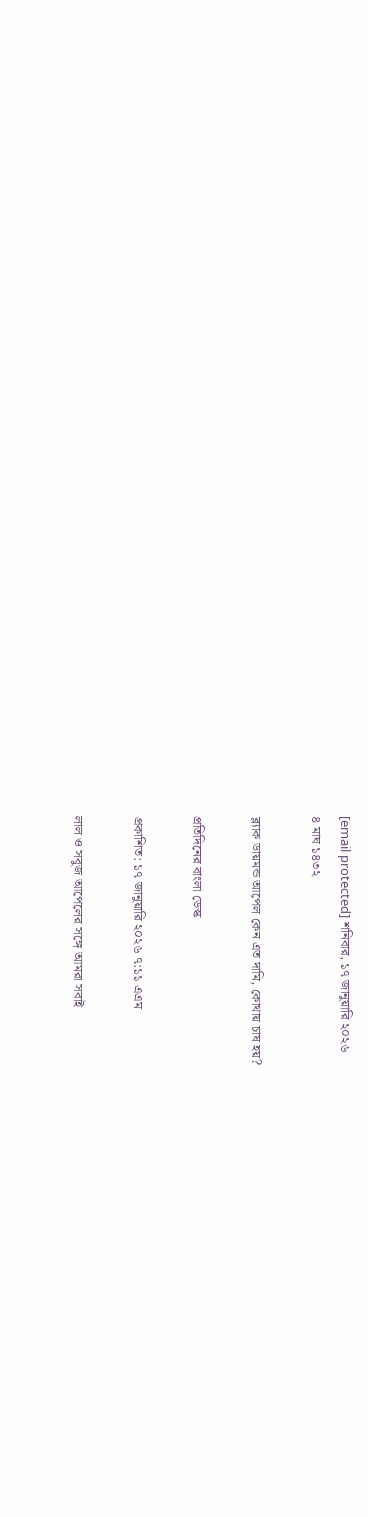[email protected] শনিবার, ১৭ জানুয়ারি ২০২৬
৪ মাঘ ১৪৩২

ব্ল্যাক ডায়মন্ড আপেল কেন এত দামি, কোথায় চাষ হয়?

প্রতিদিনের বাংলা ডেস্ক

প্রকাশিত: ১৭ জানুয়ারি ২০২৬ ৭:১১ এএম

লাল ও সবুজ আপেলের সঙ্গে আমরা সবাই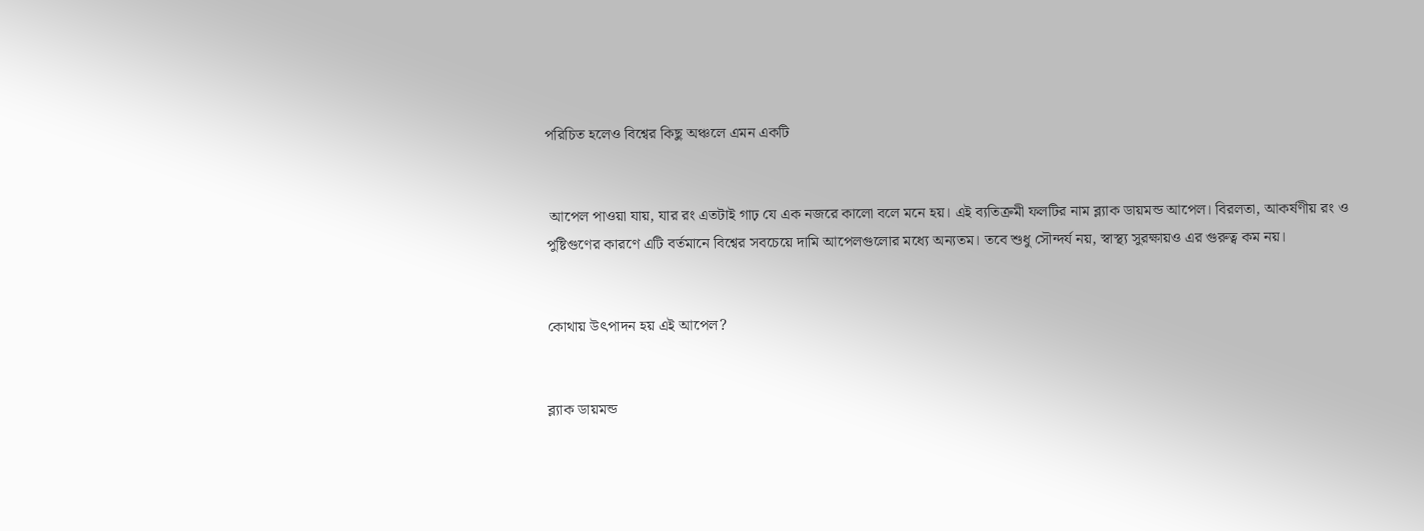পরিচিত হলেও বিশ্বের কিছু অঞ্চলে এমন একটি


 আপেল পাওয়া যায়, যার রং এতটাই গাঢ় যে এক নজরে কালো বলে মনে হয়। এই ব্যতিক্রমী ফলটির নাম ব্ল্যাক ডায়মন্ড আপেল। বিরলতা, আকর্ষণীয় রং ও পুষ্টিগুণের কারণে এটি বর্তমানে বিশ্বের সবচেয়ে দামি আপেলগুলোর মধ্যে অন্যতম। তবে শুধু সৌন্দর্য নয়, স্বাস্থ্য সুরক্ষায়ও এর গুরুত্ব কম নয়।


কোথায় উৎপাদন হয় এই আপেল?


ব্ল্যাক ডায়মন্ড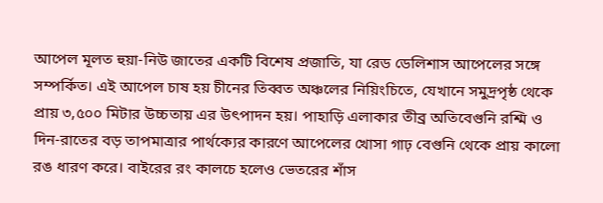আপেল মূলত হুয়া-নিউ জাতের একটি বিশেষ প্রজাতি, যা রেড ডেলিশাস আপেলের সঙ্গে সম্পর্কিত। এই আপেল চাষ হয় চীনের তিব্বত অঞ্চলের নিয়িংচিতে, যেখানে সমুদ্রপৃষ্ঠ থেকে প্রায় ৩,৫০০ মিটার উচ্চতায় এর উৎপাদন হয়। পাহাড়ি এলাকার তীব্র অতিবেগুনি রশ্মি ও দিন-রাতের বড় তাপমাত্রার পার্থক্যের কারণে আপেলের খোসা গাঢ় বেগুনি থেকে প্রায় কালো রঙ ধারণ করে। বাইরের রং কালচে হলেও ভেতরের শাঁস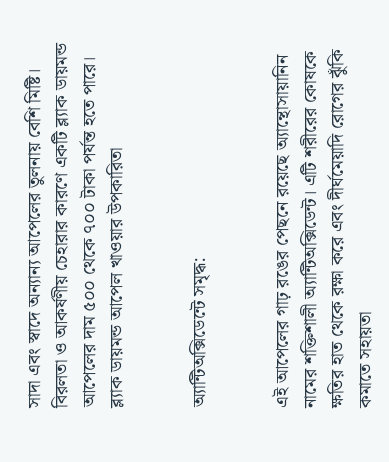সাদা এবং স্বাদে অন্যান্য আপেলের তুলনায় বেশি মিষ্টি। বিরলতা ও আকর্ষণীয় চেহারার কারণে একটি ব্ল্যাক ডায়মন্ড আপেলের দাম ৫০০ থেকে ৭০০ টাকা পর্যন্ত হতে পারে।
ব্ল্যাক ডায়মন্ড আপেল খাওয়ার উপকারিতা


অ্যান্টিঅক্সিডেন্টে সমৃদ্ধ:


এই আপেলের গাঢ় রঙের পেছনে রয়েছে অ্যান্থোসায়ানিন নামের শক্তিশালী অ্যান্টিঅক্সিডেন্ট। এটি শরীরের কোষকে ক্ষতির হাত থেকে রক্ষা করে এবং দীর্ঘমেয়াদি রোগের ঝুঁকি কমাতে সহায়তা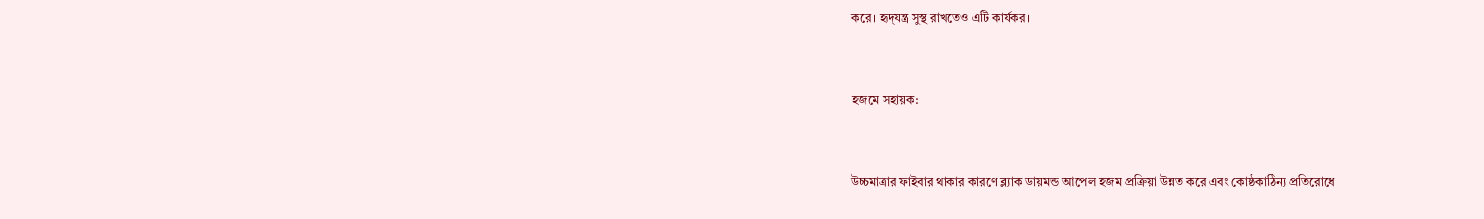করে। হৃদ্‌যন্ত্র সুস্থ রাখতেও এটি কার্যকর।


হজমে সহায়ক:


উচ্চমাত্রার ফাইবার থাকার কারণে ব্ল্যাক ডায়মন্ড আপেল হজম প্রক্রিয়া উন্নত করে এবং কোষ্ঠকাঠিন্য প্রতিরোধে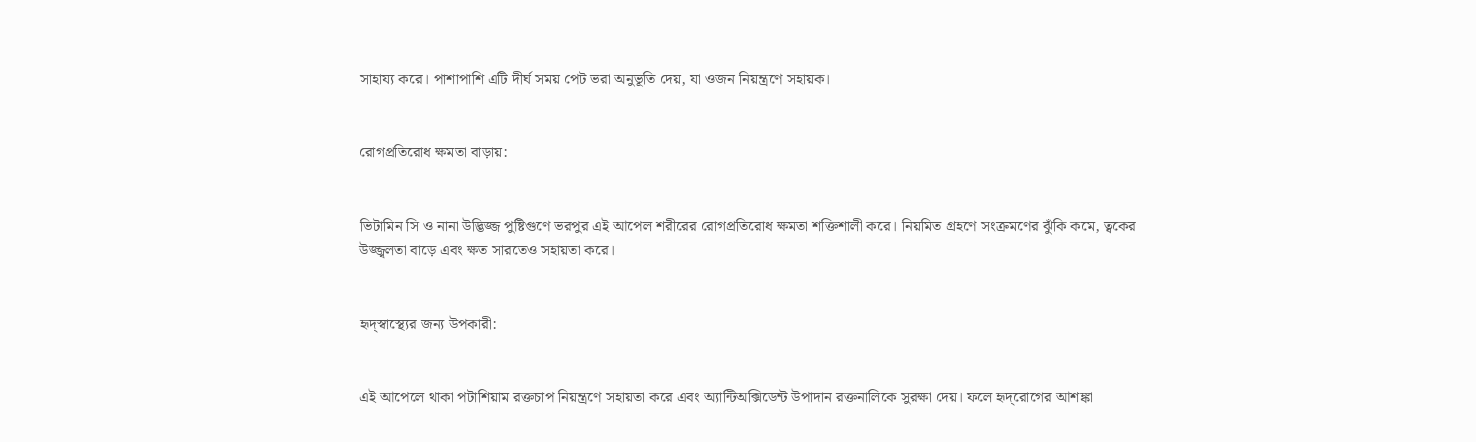সাহায্য করে। পাশাপাশি এটি দীর্ঘ সময় পেট ভরা অনুভূতি দেয়, যা ওজন নিয়ন্ত্রণে সহায়ক।


রোগপ্রতিরোধ ক্ষমতা বাড়ায়:


ভিটামিন সি ও নানা উদ্ভিজ্জ পুষ্টিগুণে ভরপুর এই আপেল শরীরের রোগপ্রতিরোধ ক্ষমতা শক্তিশালী করে। নিয়মিত গ্রহণে সংক্রমণের ঝুঁকি কমে, ত্বকের উজ্জ্বলতা বাড়ে এবং ক্ষত সারতেও সহায়তা করে।


হৃদ্‌স্বাস্থ্যের জন্য উপকারী:


এই আপেলে থাকা পটাশিয়াম রক্তচাপ নিয়ন্ত্রণে সহায়তা করে এবং অ্যান্টিঅক্সিডেন্ট উপাদান রক্তনালিকে সুরক্ষা দেয়। ফলে হৃদ্‌রোগের আশঙ্কা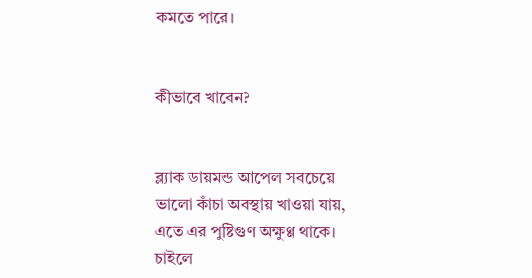কমতে পারে।


কীভাবে খাবেন?


ব্ল্যাক ডায়মন্ড আপেল সবচেয়ে ভালো কাঁচা অবস্থায় খাওয়া যায়, এতে এর পুষ্টিগুণ অক্ষুণ্ণ থাকে। চাইলে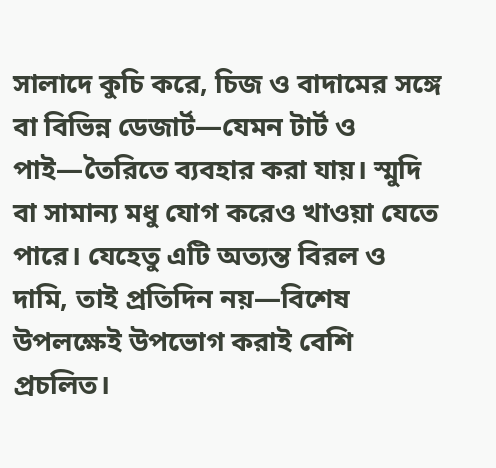সালাদে কুচি করে, চিজ ও বাদামের সঙ্গে বা বিভিন্ন ডেজার্ট—যেমন টার্ট ও পাই—তৈরিতে ব্যবহার করা যায়। স্মুদি বা সামান্য মধু যোগ করেও খাওয়া যেতে পারে। যেহেতু এটি অত্যন্ত বিরল ও দামি, তাই প্রতিদিন নয়—বিশেষ উপলক্ষেই উপভোগ করাই বেশি প্রচলিত।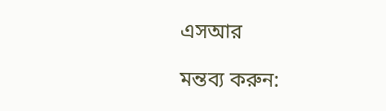এসআর

মন্তব্য করুন: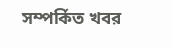সম্পর্কিত খবর